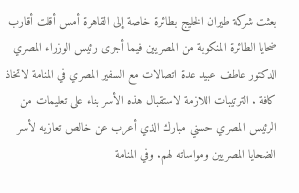بعثت شركة طيران الخليج بطائرة خاصة إلى القاهرة أمس أقلت أقارب ضحايا الطائرة المنكوبة من المصريين فيما أجرى رئيس الوزراء المصري الدكتور عاطف عبيد عدة اتصالات مع السفير المصري في المنامة لاتخاذ كافة . الترتيبات اللازمة لاستقبال هذه الأسر بناء على تعليمات من الرئيس المصري حسني مبارك الذي أعرب عن خالص تعازيه لأسر الضحايا المصريين ومواساته لهم. وفي المنامة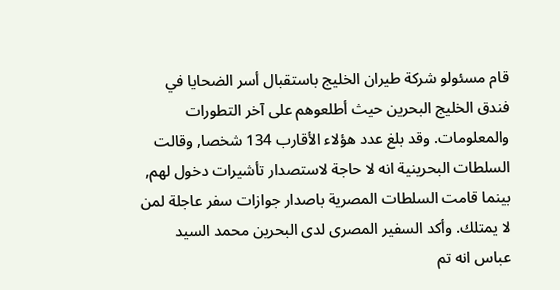قام مسئولو شركة طيران الخليج باستقبال أسر الضحايا في فندق الخليج البحرين حيث أطلعوهم على آخر التطورات والمعلومات. وقد بلغ عدد هؤلاء الأقارب 134 شخصا, وقالت السلطات البحرينية انه لا حاجة لاستصدار تأشيرات دخول لهم, بينما قامت السلطات المصرية باصدار جوازات سفر عاجلة لمن لا يمتلك. وأكد السفير المصرى لدى البحرين محمد السيد عباس انه تم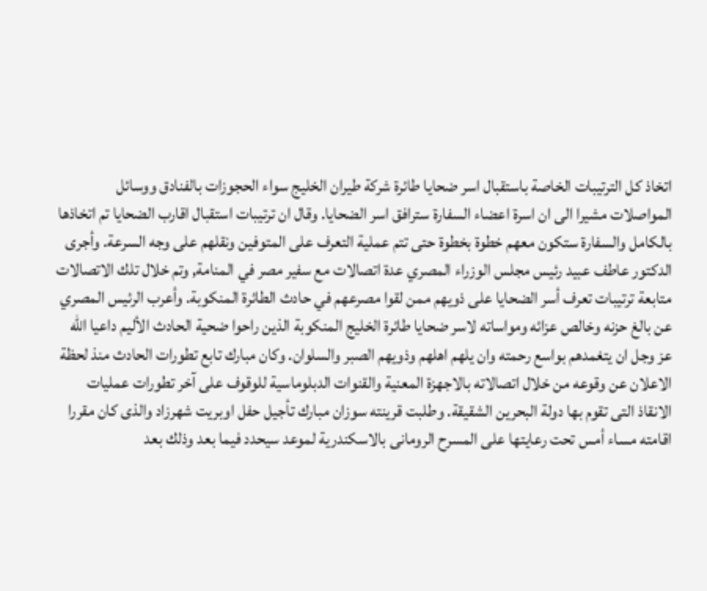اتخاذ كل الترتيبات الخاصة باستقبال اسر ضحايا طائرة شركة طيران الخليج سواء الحجوزات بالفنادق ووسائل المواصلات مشيرا الى ان اسرة اعضاء السفارة سترافق اسر الضحايا. وقال ان ترتيبات استقبال اقارب الضحايا تم اتخاذها بالكامل والسفارة ستكون معهم خطوة بخطوة حتى تتم عملية التعرف على المتوفين ونقلهم على وجه السرعة. وأجرى الدكتور عاطف عبيد رئيس مجلس الوزراء المصري عدة اتصالات مع سفير مصر في المنامة, وتم خلال تلك الاتصالات متابعة ترتيبات تعرف أسر الضحايا على ذويهم ممن لقوا مصرعهم في حادث الطائرة المنكوبة. وأعرب الرئيس المصري عن بالغ حزنه وخالص عزائه ومواساته لاسر ضحايا طائرة الخليج المنكوبة الذين راحوا ضحية الحادث الأليم داعيا الله عز وجل ان يتغمدهم بواسع رحمته وان يلهم اهلهم وذويهم الصبر والسلوان. وكان مبارك تابع تطورات الحادث منذ لحظة الاعلان عن وقوعه من خلال اتصالاته بالاجهزة المعنية والقنوات الدبلوماسية للوقوف على آخر تطورات عمليات الانقاذ التى تقوم بها دولة البحرين الشقيقة. وطلبت قرينته سوزان مبارك تأجيل حفل اوبريت شهرزاد والذى كان مقررا اقامته مساء أمس تحت رعايتها على المسرح الرومانى بالاسكندرية لموعد سيحدد فيما بعد وذلك بعد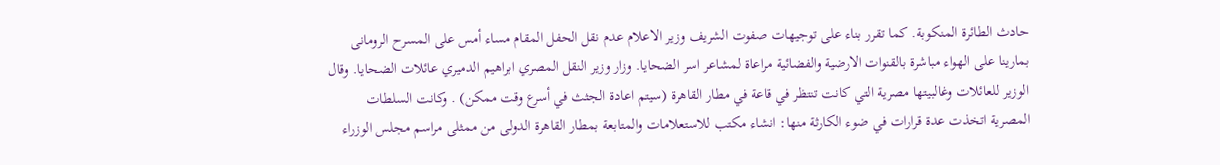حادث الطائرة المنكوبة. كما تقرر بناء على توجيهات صفوت الشريف وزير الاعلام عدم نقل الحفل المقام مساء أمس على المسرح الرومانى بمارينا على الهواء مباشرة بالقنوات الارضية والفضائية مراعاة لمشاعر اسر الضحايا. وزار وزير النقل المصري ابراهيم الدميري عائلات الضحايا. وقال الوزير للعائلات وغالبيتها مصرية التي كانت تنتظر في قاعة في مطار القاهرة (سيتم اعادة الجثث في أسرع وقت ممكن) . وكانت السلطات المصرية اتخذت عدة قرارات في ضوء الكارثة منها: انشاء مكتب للاستعلامات والمتابعة بمطار القاهرة الدولى من ممثلى مراسم مجلس الوزراء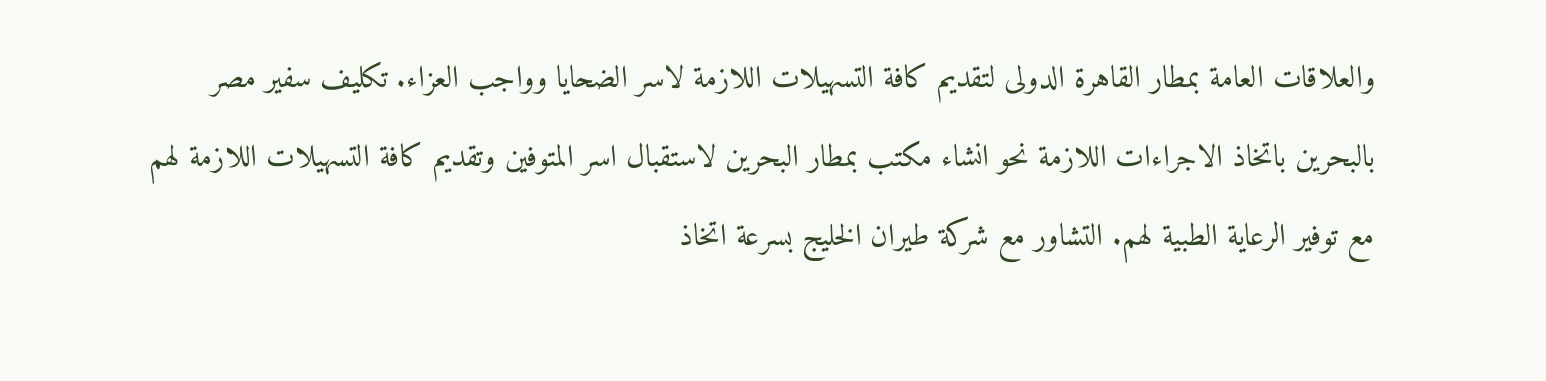والعلاقات العامة بمطار القاهرة الدولى لتقديم كافة التسهيلات اللازمة لاسر الضحايا وواجب العزاء. تكليف سفير مصر بالبحرين باتخاذ الاجراءات اللازمة نحو انشاء مكتب بمطار البحرين لاستقبال اسر المتوفين وتقديم كافة التسهيلات اللازمة لهم مع توفير الرعاية الطبية لهم. التشاور مع شركة طيران الخليج بسرعة اتخاذ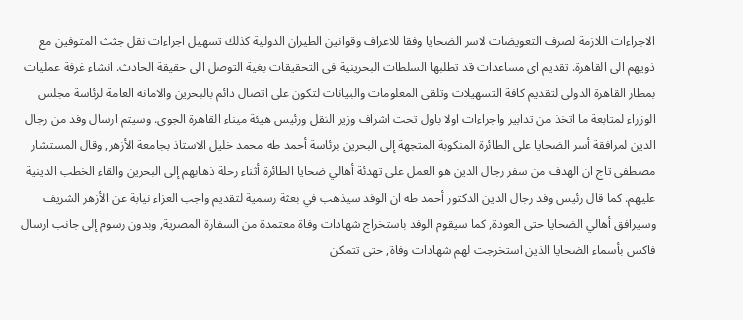الاجراءات اللازمة لصرف التعويضات لاسر الضحايا وفقا للاعراف وقوانين الطيران الدولية كذلك تسهيل اجراءات نقل جثث المتوفين مع ذويهم الى القاهرة. تقديم اى مساعدات قد تطلبها السلطات البحرينية فى التحقيقات بغية التوصل الى حقيقة الحادث. انشاء غرفة عمليات بمطار القاهرة الدولى لتقديم كافة التسهيلات وتلقى المعلومات والبيانات لتكون على اتصال دائم بالبحرين والامانه العامة لرئاسة مجلس الوزراء لمتابعة ما اتخذ من تدابير واجراءات اولا باول تحت اشراف وزير النقل ورئيس هيئة ميناء القاهرة الجوى. وسيتم ارسال وفد من رجال الدين لمرافقة أسر الضحايا على الطائرة المنكوبة المتجهة إلى البحرين برئاسة أحمد طه محمد خليل الاستاذ بجامعة الأزهر, وقال المستشار مصطفى تاج ان الهدف من سفر رجال الدين هو العمل على تهدئة أهالي ضحايا الطائرة أثناء رحلة ذهابهم إلى البحرين والقاء الخطب الدينية عليهم. كما قال رئيس وفد رجال الدين الدكتور أحمد طه ان الوفد سيذهب في بعثة رسمية لتقديم واجب العزاء نيابة عن الأزهر الشريف وسيرافق أهالي الضحايا حتى العودة, كما سيقوم الوفد باستخراج شهادات وفاة معتمدة من السفارة المصرية, وبدون رسوم إلى جانب ارسال فاكس بأسماء الضحايا الذين استخرجت لهم شهادات وفاة, حتى تتمكن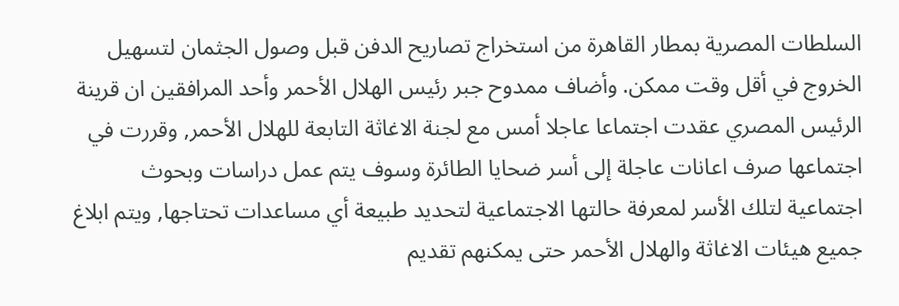السلطات المصرية بمطار القاهرة من استخراج تصاريح الدفن قبل وصول الجثمان لتسهيل الخروج في أقل وقت ممكن. وأضاف ممدوح جبر رئيس الهلال الأحمر وأحد المرافقين ان قرينة الرئيس المصري عقدت اجتماعا عاجلا أمس مع لجنة الاغاثة التابعة للهلال الأحمر, وقررت في اجتماعها صرف اعانات عاجلة إلى أسر ضحايا الطائرة وسوف يتم عمل دراسات وبحوث اجتماعية لتلك الأسر لمعرفة حالتها الاجتماعية لتحديد طبيعة أي مساعدات تحتاجها, ويتم ابلاغ جميع هيئات الاغاثة والهلال الأحمر حتى يمكنهم تقديم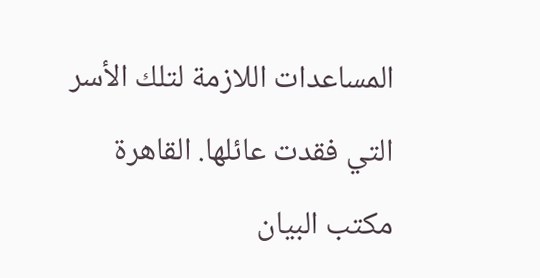المساعدات اللازمة لتلك الأسر التي فقدت عائلها. القاهرة مكتب البيان